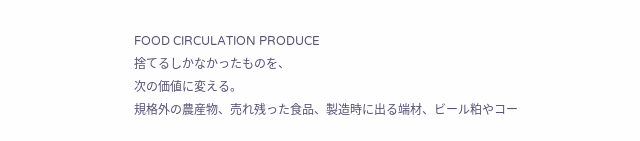FOOD CIRCULATION PRODUCE
捨てるしかなかったものを、
次の価値に変える。
規格外の農産物、売れ残った食品、製造時に出る端材、ビール粕やコー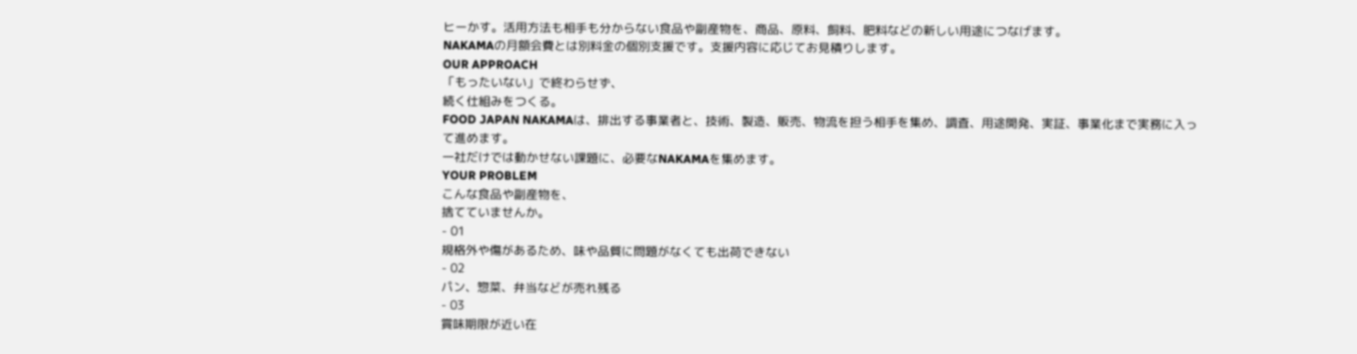ヒーかす。活用方法も相手も分からない食品や副産物を、商品、原料、飼料、肥料などの新しい用途につなげます。
NAKAMAの月額会費とは別料金の個別支援です。支援内容に応じてお見積りします。
OUR APPROACH
「もったいない」で終わらせず、
続く仕組みをつくる。
FOOD JAPAN NAKAMAは、排出する事業者と、技術、製造、販売、物流を担う相手を集め、調査、用途開発、実証、事業化まで実務に入って進めます。
一社だけでは動かせない課題に、必要なNAKAMAを集めます。
YOUR PROBLEM
こんな食品や副産物を、
捨てていませんか。
- 01
規格外や傷があるため、味や品質に問題がなくても出荷できない
- 02
パン、惣菜、弁当などが売れ残る
- 03
賞味期限が近い在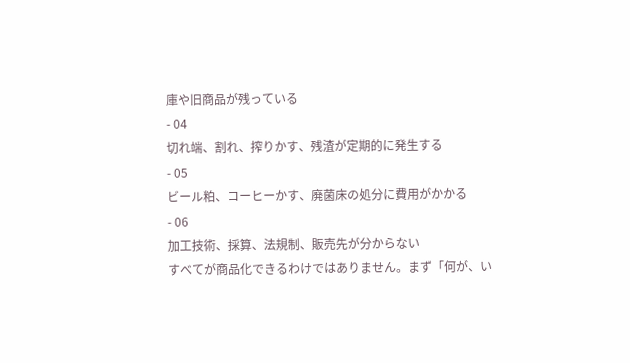庫や旧商品が残っている
- 04
切れ端、割れ、搾りかす、残渣が定期的に発生する
- 05
ビール粕、コーヒーかす、廃菌床の処分に費用がかかる
- 06
加工技術、採算、法規制、販売先が分からない
すべてが商品化できるわけではありません。まず「何が、い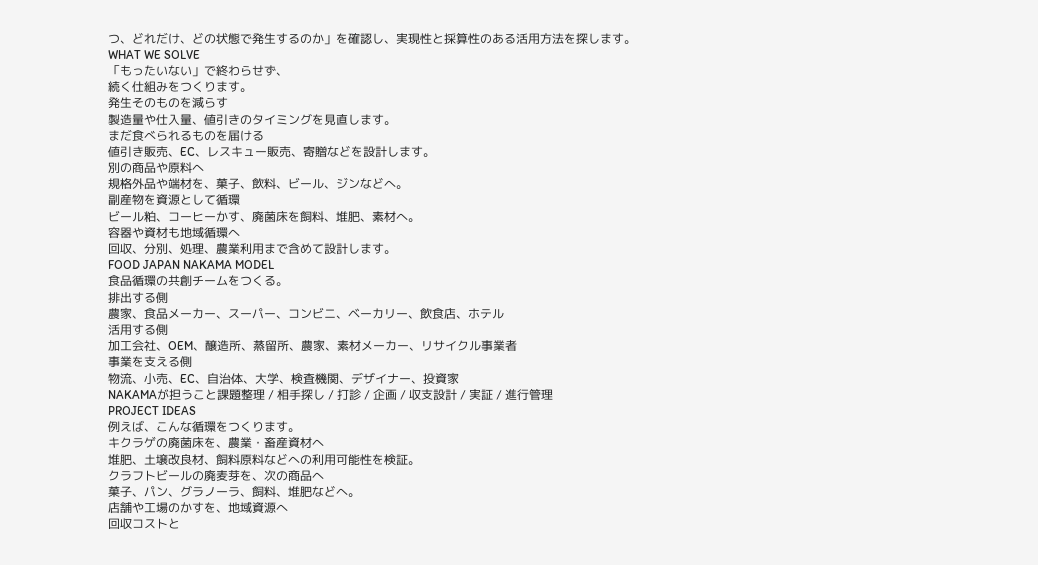つ、どれだけ、どの状態で発生するのか」を確認し、実現性と採算性のある活用方法を探します。
WHAT WE SOLVE
「もったいない」で終わらせず、
続く仕組みをつくります。
発生そのものを減らす
製造量や仕入量、値引きのタイミングを見直します。
まだ食べられるものを届ける
値引き販売、EC、レスキュー販売、寄贈などを設計します。
別の商品や原料へ
規格外品や端材を、菓子、飲料、ビール、ジンなどへ。
副産物を資源として循環
ビール粕、コーヒーかす、廃菌床を飼料、堆肥、素材へ。
容器や資材も地域循環へ
回収、分別、処理、農業利用まで含めて設計します。
FOOD JAPAN NAKAMA MODEL
食品循環の共創チームをつくる。
排出する側
農家、食品メーカー、スーパー、コンビニ、ベーカリー、飲食店、ホテル
活用する側
加工会社、OEM、醸造所、蒸留所、農家、素材メーカー、リサイクル事業者
事業を支える側
物流、小売、EC、自治体、大学、検査機関、デザイナー、投資家
NAKAMAが担うこと課題整理 / 相手探し / 打診 / 企画 / 収支設計 / 実証 / 進行管理
PROJECT IDEAS
例えば、こんな循環をつくります。
キクラゲの廃菌床を、農業・畜産資材へ
堆肥、土壌改良材、飼料原料などへの利用可能性を検証。
クラフトビールの廃麦芽を、次の商品へ
菓子、パン、グラノーラ、飼料、堆肥などへ。
店舗や工場のかすを、地域資源へ
回収コストと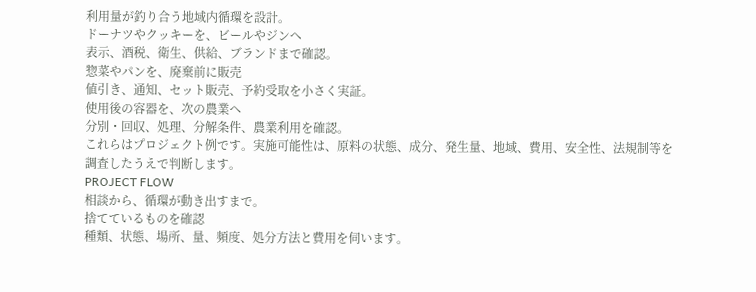利用量が釣り合う地域内循環を設計。
ドーナツやクッキーを、ビールやジンへ
表示、酒税、衛生、供給、ブランドまで確認。
惣菜やパンを、廃棄前に販売
値引き、通知、セット販売、予約受取を小さく実証。
使用後の容器を、次の農業へ
分別・回収、処理、分解条件、農業利用を確認。
これらはプロジェクト例です。実施可能性は、原料の状態、成分、発生量、地域、費用、安全性、法規制等を調査したうえで判断します。
PROJECT FLOW
相談から、循環が動き出すまで。
捨てているものを確認
種類、状態、場所、量、頻度、処分方法と費用を伺います。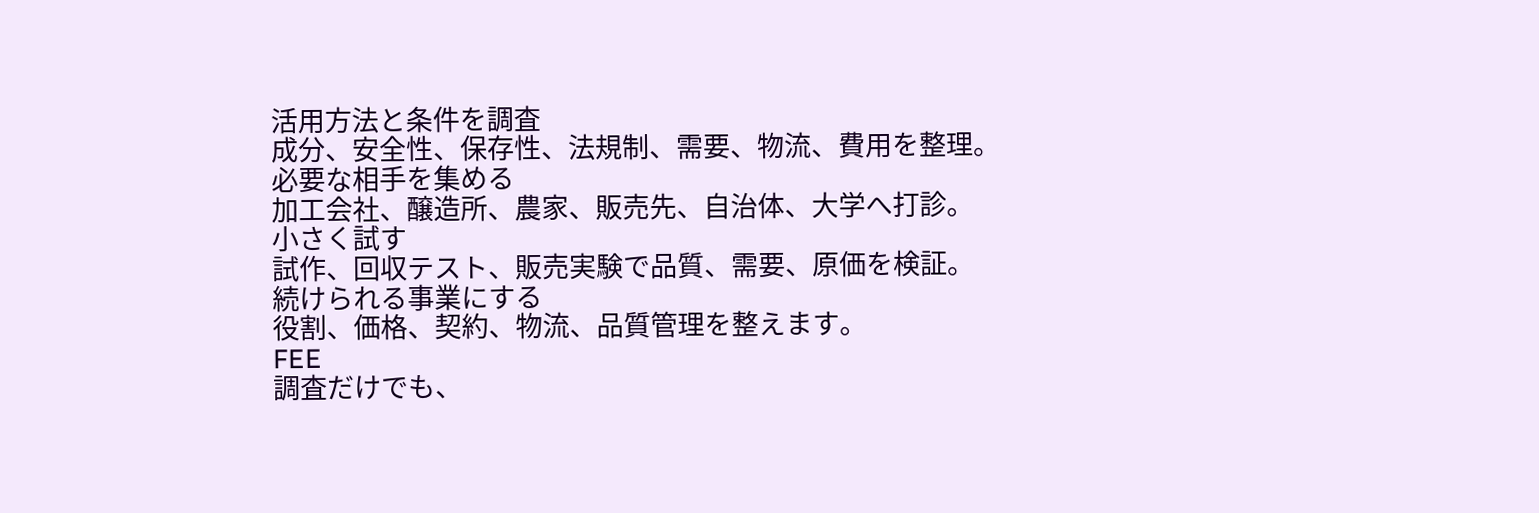活用方法と条件を調査
成分、安全性、保存性、法規制、需要、物流、費用を整理。
必要な相手を集める
加工会社、醸造所、農家、販売先、自治体、大学へ打診。
小さく試す
試作、回収テスト、販売実験で品質、需要、原価を検証。
続けられる事業にする
役割、価格、契約、物流、品質管理を整えます。
FEE
調査だけでも、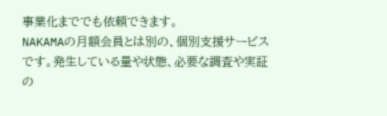事業化まででも依頼できます。
NAKAMAの月額会員とは別の、個別支援サービスです。発生している量や状態、必要な調査や実証の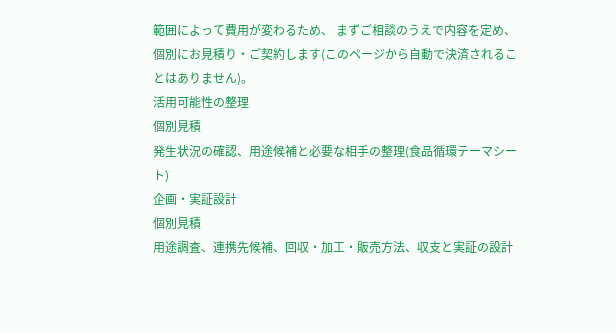範囲によって費用が変わるため、 まずご相談のうえで内容を定め、個別にお見積り・ご契約します(このページから自動で決済されることはありません)。
活用可能性の整理
個別見積
発生状況の確認、用途候補と必要な相手の整理(食品循環テーマシート)
企画・実証設計
個別見積
用途調査、連携先候補、回収・加工・販売方法、収支と実証の設計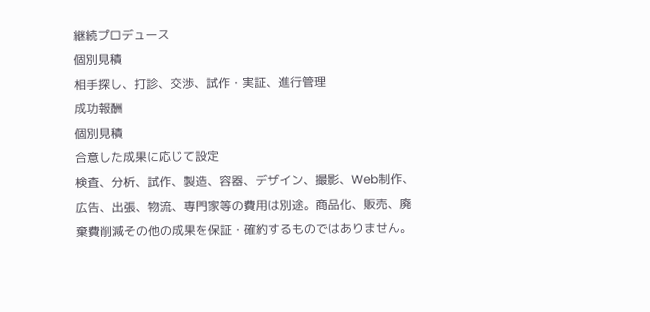継続プロデュース
個別見積
相手探し、打診、交渉、試作・実証、進行管理
成功報酬
個別見積
合意した成果に応じて設定
検査、分析、試作、製造、容器、デザイン、撮影、Web制作、広告、出張、物流、専門家等の費用は別途。商品化、販売、廃棄費削減その他の成果を保証・確約するものではありません。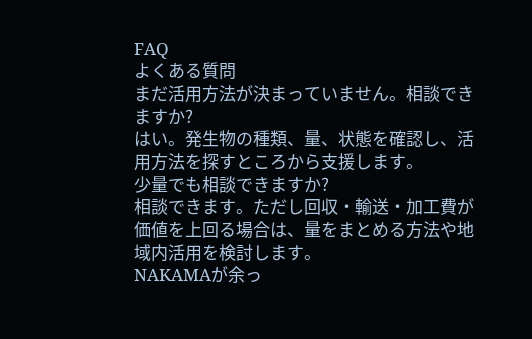FAQ
よくある質問
まだ活用方法が決まっていません。相談できますか?
はい。発生物の種類、量、状態を確認し、活用方法を探すところから支援します。
少量でも相談できますか?
相談できます。ただし回収・輸送・加工費が価値を上回る場合は、量をまとめる方法や地域内活用を検討します。
NAKAMAが余っ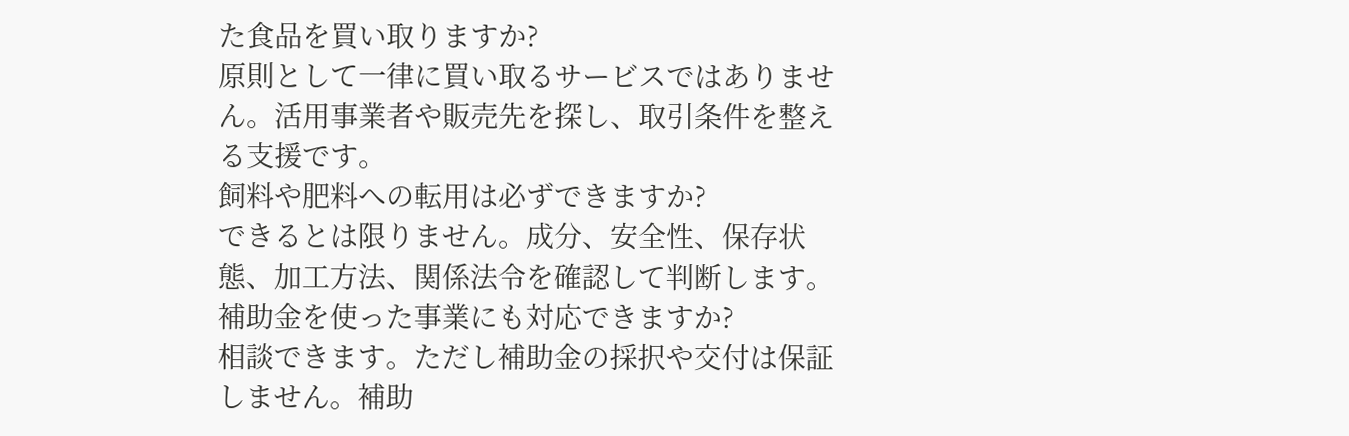た食品を買い取りますか?
原則として一律に買い取るサービスではありません。活用事業者や販売先を探し、取引条件を整える支援です。
飼料や肥料への転用は必ずできますか?
できるとは限りません。成分、安全性、保存状態、加工方法、関係法令を確認して判断します。
補助金を使った事業にも対応できますか?
相談できます。ただし補助金の採択や交付は保証しません。補助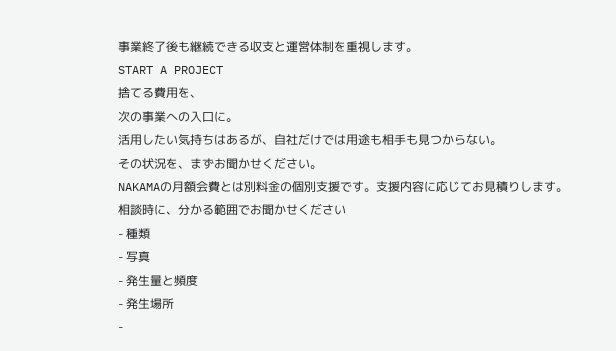事業終了後も継続できる収支と運営体制を重視します。
START A PROJECT
捨てる費用を、
次の事業への入口に。
活用したい気持ちはあるが、自社だけでは用途も相手も見つからない。
その状況を、まずお聞かせください。
NAKAMAの月額会費とは別料金の個別支援です。支援内容に応じてお見積りします。
相談時に、分かる範囲でお聞かせください
- 種類
- 写真
- 発生量と頻度
- 発生場所
-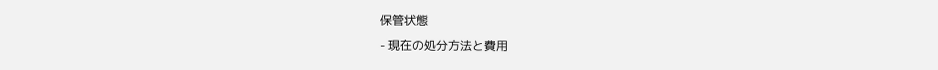保管状態
- 現在の処分方法と費用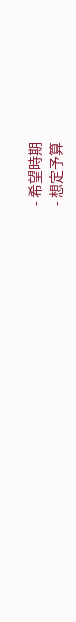- 希望時期
- 想定予算